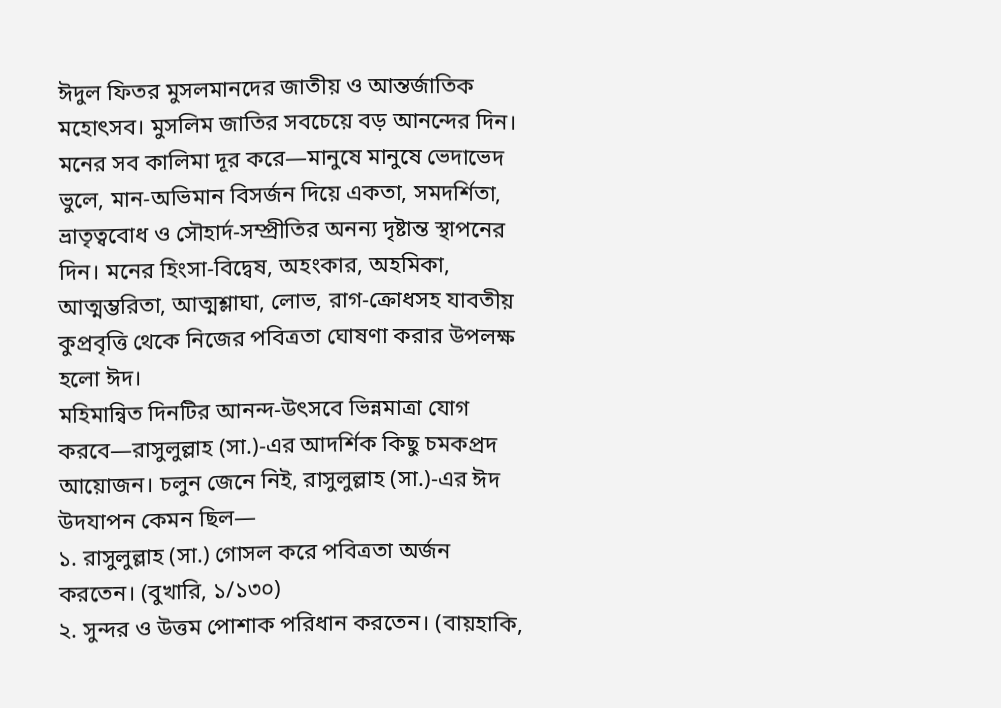ঈদুল ফিতর মুসলমানদের জাতীয় ও আন্তর্জাতিক মহোৎসব। মুসলিম জাতির সবচেয়ে বড় আনন্দের দিন। মনের সব কালিমা দূর করে—মানুষে মানুষে ভেদাভেদ ভুলে, মান-অভিমান বিসর্জন দিয়ে একতা, সমদর্শিতা, ভ্রাতৃত্ববোধ ও সৌহার্দ-সম্প্রীতির অনন্য দৃষ্টান্ত স্থাপনের দিন। মনের হিংসা-বিদ্বেষ, অহংকার, অহমিকা, আত্মম্ভরিতা, আত্মশ্লাঘা, লোভ, রাগ-ক্রোধসহ যাবতীয় কুপ্রবৃত্তি থেকে নিজের পবিত্রতা ঘোষণা করার উপলক্ষ হলো ঈদ।
মহিমান্বিত দিনটির আনন্দ-উৎসবে ভিন্নমাত্রা যোগ করবে—রাসুলুল্লাহ (সা.)-এর আদর্শিক কিছু চমকপ্রদ আয়োজন। চলুন জেনে নিই, রাসুলুল্লাহ (সা.)-এর ঈদ উদযাপন কেমন ছিল—
১. রাসুলুল্লাহ (সা.) গোসল করে পবিত্রতা অর্জন করতেন। (বুখারি, ১/১৩০)
২. সুন্দর ও উত্তম পোশাক পরিধান করতেন। (বায়হাকি,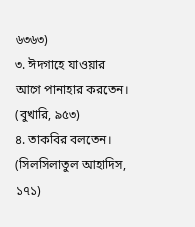৬৩৬৩)
৩. ঈদগাহে যাওয়ার আগে পানাহার করতেন। (বুখারি, ৯৫৩)
৪. তাকবির বলতেন। (সিলসিলাতুল আহাদিস, ১৭১)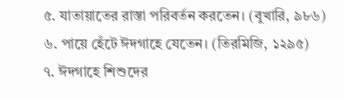৫. যাতায়াতের রাস্তা পরিবর্তন করতেন। (বুখারি, ৯৮৬)
৬. পায়ে হেঁটে ঈদগাহে যেতেন। (তিরমিজি, ১২৯৫)
৭. ঈদগাহে শিশুদের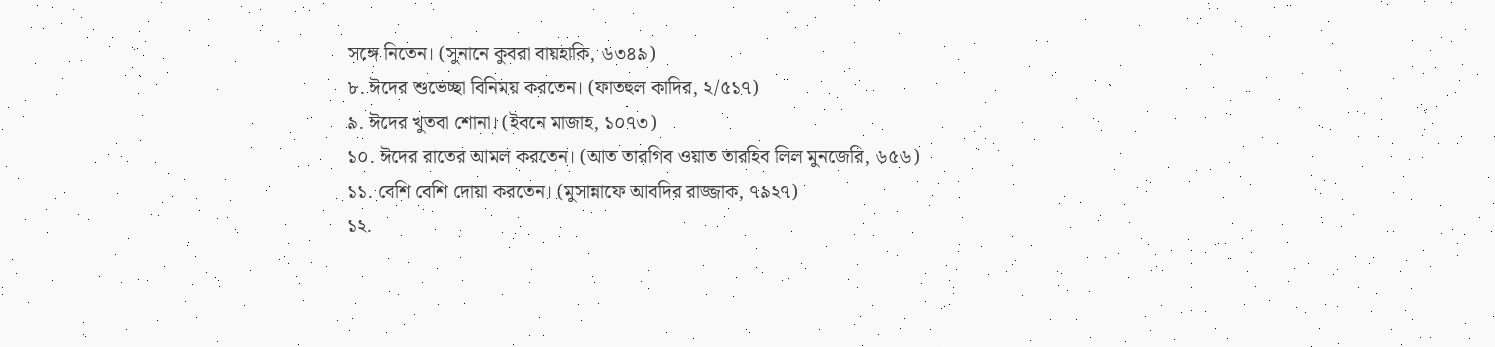সঙ্গে নিতেন। (সুনানে কুবরা বায়হাকি, ৬৩৪৯)
৮. ঈদের শুভেচ্ছা বিনিময় করতেন। (ফাতহুল কাদির, ২/৫১৭)
৯. ঈদের খুতবা শোনা। (ইবনে মাজাহ, ১০৭৩)
১০. ঈদের রাতের আমল করতেন। (আত তারগিব ওয়াত তারহিব লিল মুনজেরি, ৬৫৬)
১১. বেশি বেশি দোয়া করতেন। (মুসান্নাফে আবদির রাজ্জাক, ৭৯২৭)
১২.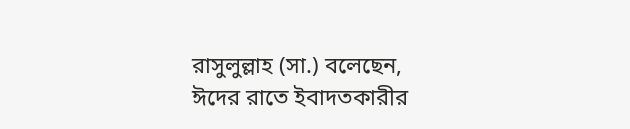রাসুলুল্লাহ (সা.) বলেছেন, ঈদের রাতে ইবাদতকারীর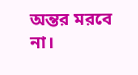অন্তর মরবে না।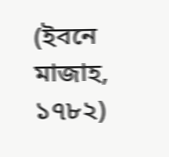(ইবনে মাজাহ, ১৭৮২)